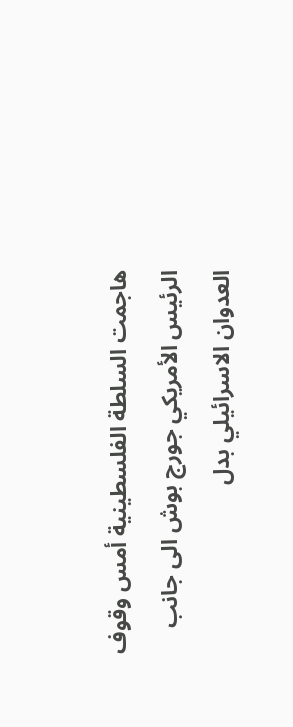هاجمت السلطة الفلسطينية أمس وقوف الرئيس الأمريكي جورج بوش الى جانب العدوان الاسرائيلي بدل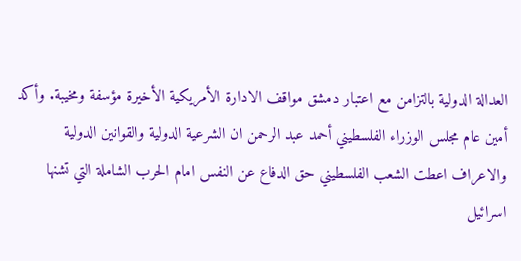العدالة الدولية بالتزامن مع اعتبار دمشق مواقف الادارة الأمريكية الأخيرة مؤسفة ومخيبة. وأكد أمين عام مجلس الوزراء الفلسطيني أحمد عبد الرحمن ان الشرعية الدولية والقوانين الدولية والاعراف اعطت الشعب الفلسطيني حق الدفاع عن النفس امام الحرب الشاملة التي تشنها اسرائيل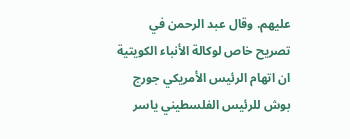عليهم. وقال عبد الرحمن في تصريح خاص لوكالة الأنباء الكويتية ان اتهام الرئيس الأمريكي جورج بوش للرئيس الفلسطيني ياسر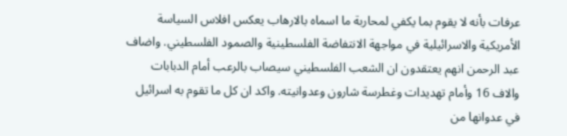عرفات بأنه لا يقوم بما يكفي لمحاربة ما اسماه بالارهاب يعكس افلاس السياسة الأمريكية والاسرائيلية في مواجهة الانتفاضة الفلسطينية والصمود الفلسطيني. واضاف عبد الرحمن انهم يعتقدون ان الشعب الفلسطيني سيصاب بالرعب أمام الدبابات والاف 16 وأمام تهديدات وغطرسة شارون وعدوانيته. واكد ان كل ما تقوم به اسرائيل في عدوانها من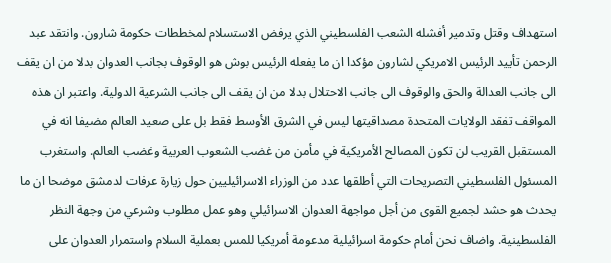استهداف وقتل وتدمير أفشله الشعب الفلسطيني الذي يرفض الاستسلام لمخططات حكومة شارون. وانتقد عبد الرحمن تأييد الرئيس الامريكي لشارون مؤكدا ان ما يفعله الرئيس بوش هو الوقوف بجانب العدوان بدلا من ان يقف الى جانب العدالة والحق والوقوف الى جانب الاحتلال بدلا من ان يقف الى جانب الشرعية الدولية. واعتبر ان هذه المواقف تفقد الولايات المتحدة مصداقيتها ليس في الشرق الأوسط فقط بل على صعيد العالم مضيفا انه في المستقبل القريب لن تكون المصالح الأمريكية في مأمن من غضب الشعوب العربية وغضب العالم. واستغرب المسئول الفلسطيني التصريحات التي أطلقها عدد من الوزراء الاسرائيليين حول زيارة عرفات لدمشق موضحا ان ما يحدث هو حشد لجميع القوى من أجل مواجهة العدوان الاسرائيلي وهو عمل مطلوب وشرعي من وجهة النظر الفلسطينية. واضاف نحن أمام حكومة اسرائيلية مدعومة أمريكيا للمس بعملية السلام واستمرار العدوان على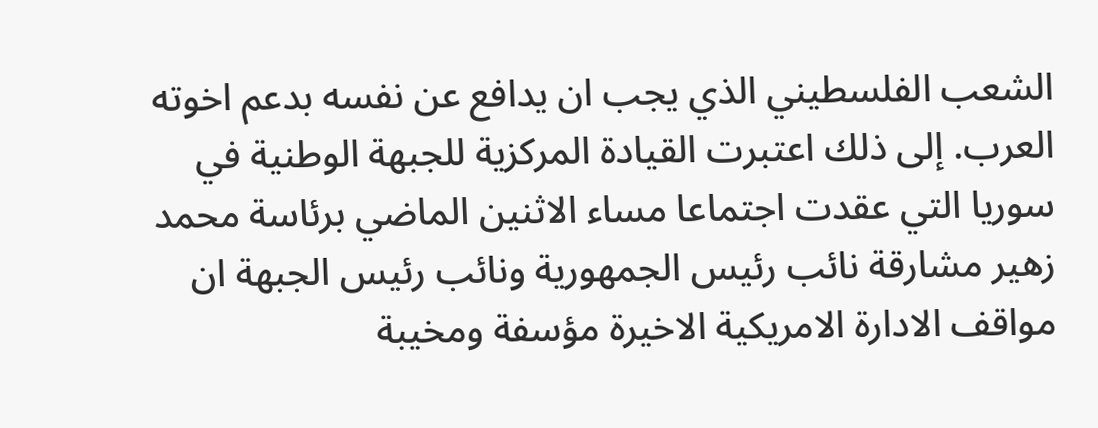الشعب الفلسطيني الذي يجب ان يدافع عن نفسه بدعم اخوته العرب. إلى ذلك اعتبرت القيادة المركزية للجبهة الوطنية في سوريا التي عقدت اجتماعا مساء الاثنين الماضي برئاسة محمد زهير مشارقة نائب رئيس الجمهورية ونائب رئيس الجبهة ان مواقف الادارة الامريكية الاخيرة مؤسفة ومخيبة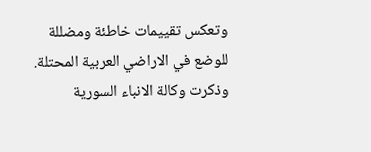وتعكس تقييمات خاطئة ومضللة للوضع في الاراضي العربية المحتلة. وذكرت وكالة الانباء السورية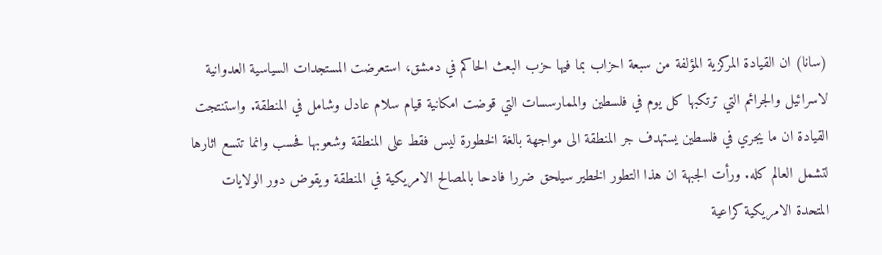(سانا) ان القيادة المركزية المؤلفة من سبعة احزاب بما فيها حزب البعث الحاكم في دمشق، استعرضت المستجدات السياسية العدوانية لاسرائيل والجرائم التي ترتكبها كل يوم في فلسطين والممارسسات التي قوضت امكانية قيام سلام عادل وشامل في المنطقة. واستنتجت القيادة ان ما يجري في فلسطين يستهدف جر المنطقة الى مواجهة بالغة الخطورة ليس فقط على المنطقة وشعوبها فحسب وانما تتسع اثارها لتشمل العالم كله. ورأت الجبهة ان هذا التطور الخطير سيلحق ضررا فادحا بالمصالح الامريكية في المنطقة ويقوض دور الولايات المتحدة الامريكية كراعية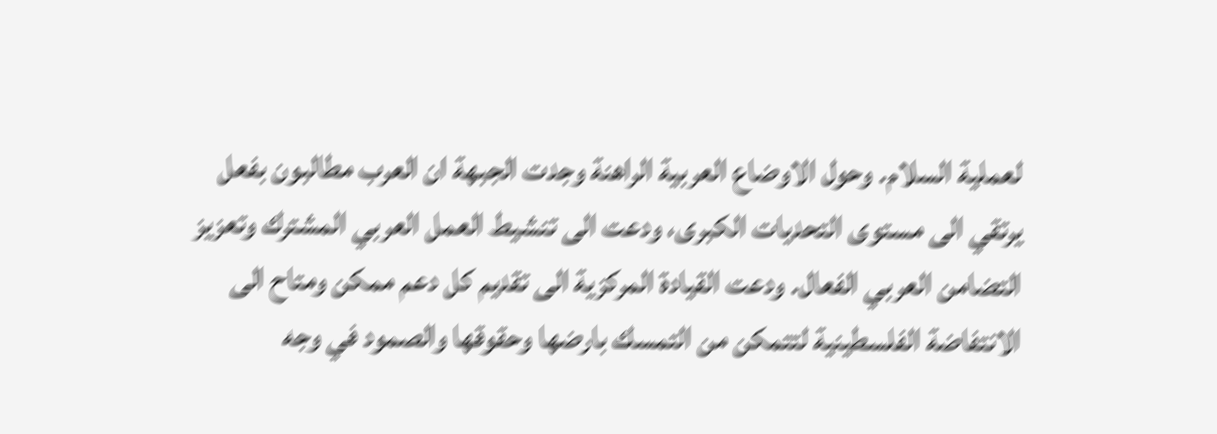لعملية السلام. وحول الاوضاع العربية الراهنة وجدت الجبهة ان العرب مطالبون بفعل يرتقي الى مستوى التحديات الكبرى، ودعت الى تنشيط العمل العربي المشترك وتعزيز التضامن العربي الفعال. ودعت القيادة المركزية الى تقديم كل دعم ممكن ومتاح الى الانتفاضة الفلسطينية لتتمكن من التمسك بارضها وحقوقها والصمود في وجه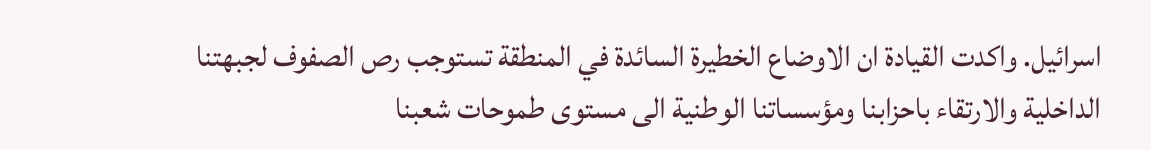اسرائيل. واكدت القيادة ان الاوضاع الخطيرة السائدة في المنطقة تستوجب رص الصفوف لجبهتنا الداخلية والارتقاء باحزابنا ومؤسساتنا الوطنية الى مستوى طموحات شعبنا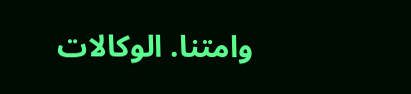وامتنا. الوكالات